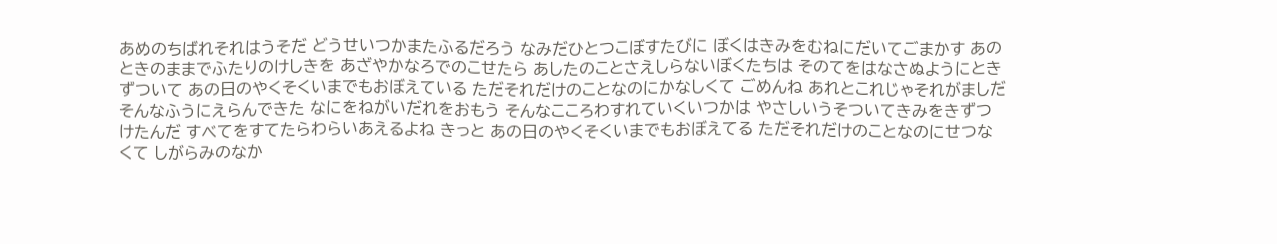あめのちばれそれはうそだ どうせいつかまたふるだろう なみだひとつこぼすたびに ぼくはきみをむねにだいてごまかす あのときのままでふたりのけしきを あざやかなろでのこせたら あしたのことさえしらないぼくたちは そのてをはなさぬようにときずついて あの日のやくそくいまでもおぼえている ただそれだけのことなのにかなしくて ごめんね あれとこれじゃそれがましだ そんなふうにえらんできた なにをねがいだれをおもう そんなこころわすれていくいつかは やさしいうそついてきみをきずつけたんだ すべてをすてたらわらいあえるよね きっと あの日のやくそくいまでもおぼえてる ただそれだけのことなのにせつなくて しがらみのなか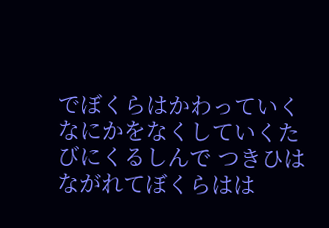でぼくらはかわっていく なにかをなくしていくたびにくるしんで つきひはながれてぼくらはは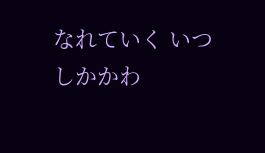なれていく いつしかかわ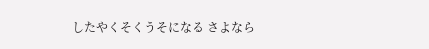したやくそくうそになる さよなら